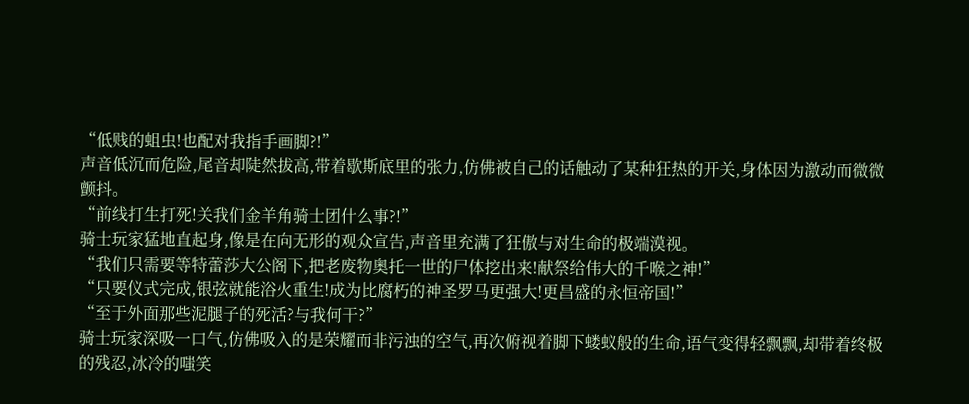“低贱的蛆虫!也配对我指手画脚?!”
声音低沉而危险,尾音却陡然拔高,带着歇斯底里的张力,仿佛被自己的话触动了某种狂热的开关,身体因为激动而微微颤抖。
“前线打生打死!关我们金羊角骑士团什么事?!”
骑士玩家猛地直起身,像是在向无形的观众宣告,声音里充满了狂傲与对生命的极端漠视。
“我们只需要等特蕾莎大公阁下,把老废物奥托一世的尸体挖出来!献祭给伟大的千喉之神!”
“只要仪式完成,银弦就能浴火重生!成为比腐朽的神圣罗马更强大!更昌盛的永恒帝国!”
“至于外面那些泥腿子的死活?与我何干?”
骑士玩家深吸一口气,仿佛吸入的是荣耀而非污浊的空气,再次俯视着脚下蝼蚁般的生命,语气变得轻飘飘,却带着终极的残忍,冰冷的嗤笑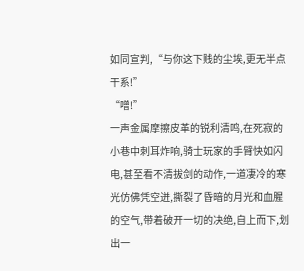如同宣判,“与你这下贱的尘埃,更无半点干系!”
“噌!”
一声金属摩擦皮革的锐利清鸣,在死寂的小巷中刺耳炸响,骑士玩家的手臂快如闪电,甚至看不清拔剑的动作,一道凄冷的寒光仿佛凭空迸,撕裂了昏暗的月光和血腥的空气,带着破开一切的决绝,自上而下,划出一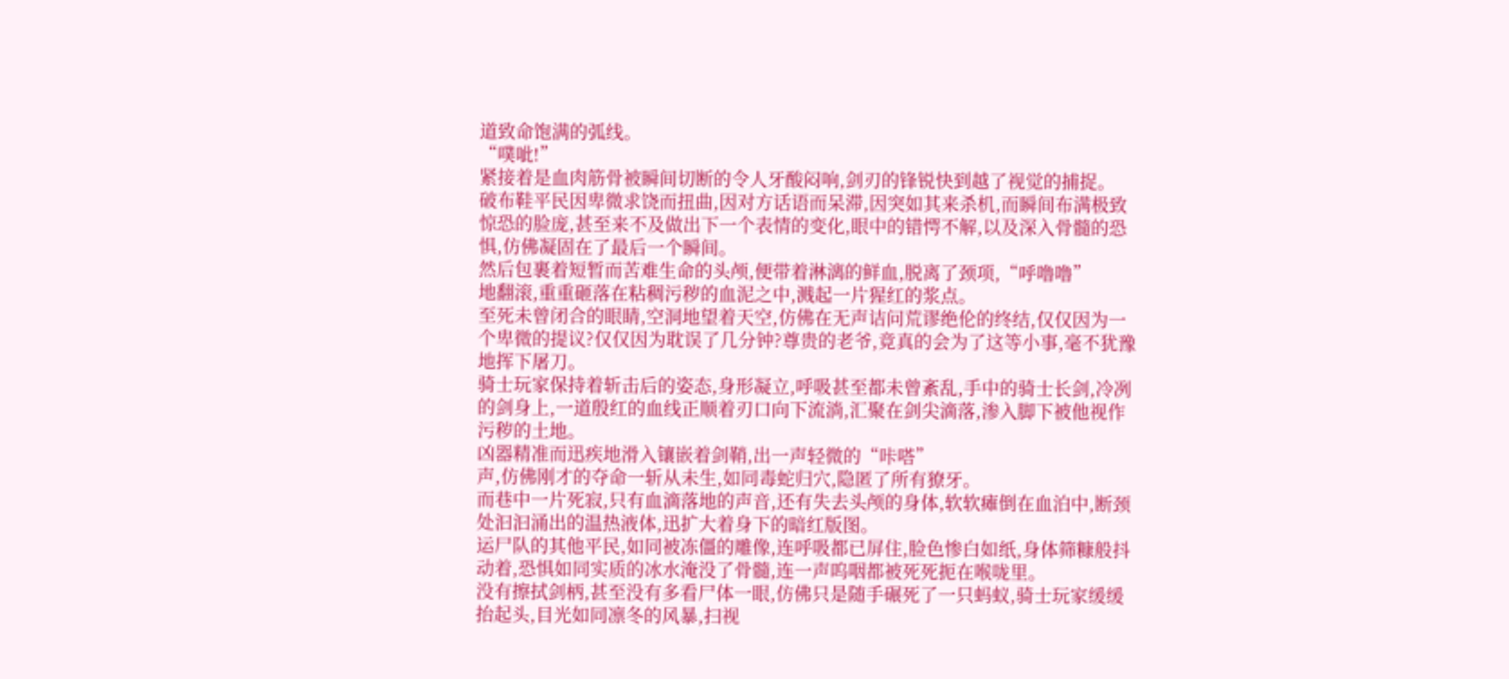道致命饱满的弧线。
“噗呲!”
紧接着是血肉筋骨被瞬间切断的令人牙酸闷响,剑刃的锋锐快到越了视觉的捕捉。
破布鞋平民因卑微求饶而扭曲,因对方话语而呆滞,因突如其来杀机,而瞬间布满极致惊恐的脸庞,甚至来不及做出下一个表情的变化,眼中的错愕不解,以及深入骨髓的恐惧,仿佛凝固在了最后一个瞬间。
然后包裹着短暂而苦难生命的头颅,便带着淋漓的鲜血,脱离了颈项,“呼噜噜”
地翻滚,重重砸落在粘稠污秽的血泥之中,溅起一片猩红的浆点。
至死未曾闭合的眼睛,空洞地望着天空,仿佛在无声诘问荒谬绝伦的终结,仅仅因为一个卑微的提议?仅仅因为耽误了几分钟?尊贵的老爷,竟真的会为了这等小事,毫不犹豫地挥下屠刀。
骑士玩家保持着斩击后的姿态,身形凝立,呼吸甚至都未曾紊乱,手中的骑士长剑,冷冽的剑身上,一道殷红的血线正顺着刃口向下流淌,汇聚在剑尖滴落,渗入脚下被他视作污秽的土地。
凶器精准而迅疾地滑入镶嵌着剑鞘,出一声轻微的“咔嗒”
声,仿佛刚才的夺命一斩从未生,如同毒蛇归穴,隐匿了所有獠牙。
而巷中一片死寂,只有血滴落地的声音,还有失去头颅的身体,软软瘫倒在血泊中,断颈处汩汩涌出的温热液体,迅扩大着身下的暗红版图。
运尸队的其他平民,如同被冻僵的雕像,连呼吸都已屏住,脸色惨白如纸,身体筛糠般抖动着,恐惧如同实质的冰水淹没了骨髓,连一声呜咽都被死死扼在喉咙里。
没有擦拭剑柄,甚至没有多看尸体一眼,仿佛只是随手碾死了一只蚂蚁,骑士玩家缓缓抬起头,目光如同凛冬的风暴,扫视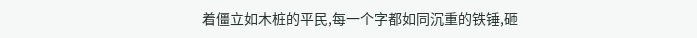着僵立如木桩的平民,每一个字都如同沉重的铁锤,砸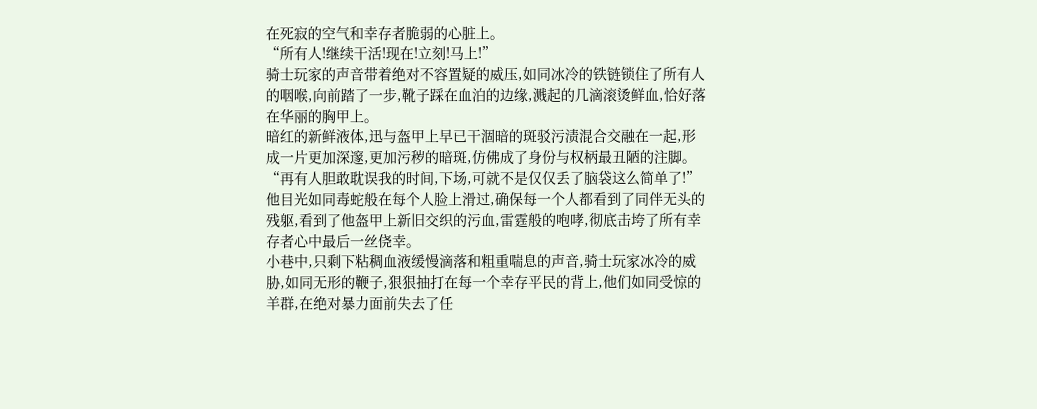在死寂的空气和幸存者脆弱的心脏上。
“所有人!继续干活!现在!立刻!马上!”
骑士玩家的声音带着绝对不容置疑的威压,如同冰冷的铁链锁住了所有人的咽喉,向前踏了一步,靴子踩在血泊的边缘,溅起的几滴滚烫鲜血,恰好落在华丽的胸甲上。
暗红的新鲜液体,迅与盔甲上早已干涸暗的斑驳污渍混合交融在一起,形成一片更加深邃,更加污秽的暗斑,仿佛成了身份与权柄最丑陋的注脚。
“再有人胆敢耽误我的时间,下场,可就不是仅仅丢了脑袋这么简单了!”
他目光如同毒蛇般在每个人脸上滑过,确保每一个人都看到了同伴无头的残躯,看到了他盔甲上新旧交织的污血,雷霆般的咆哮,彻底击垮了所有幸存者心中最后一丝侥幸。
小巷中,只剩下粘稠血液缓慢滴落和粗重喘息的声音,骑士玩家冰冷的威胁,如同无形的鞭子,狠狠抽打在每一个幸存平民的背上,他们如同受惊的羊群,在绝对暴力面前失去了任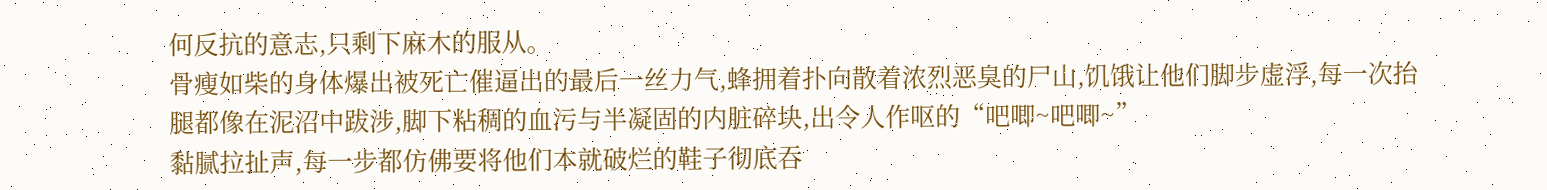何反抗的意志,只剩下麻木的服从。
骨瘦如柴的身体爆出被死亡催逼出的最后一丝力气,蜂拥着扑向散着浓烈恶臭的尸山,饥饿让他们脚步虚浮,每一次抬腿都像在泥沼中跋涉,脚下粘稠的血污与半凝固的内脏碎块,出令人作呕的“吧唧~吧唧~”
黏腻拉扯声,每一步都仿佛要将他们本就破烂的鞋子彻底吞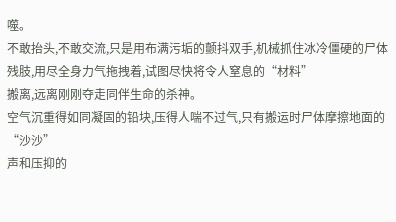噬。
不敢抬头,不敢交流,只是用布满污垢的颤抖双手,机械抓住冰冷僵硬的尸体残肢,用尽全身力气拖拽着,试图尽快将令人窒息的“材料”
搬离,远离刚刚夺走同伴生命的杀神。
空气沉重得如同凝固的铅块,压得人喘不过气,只有搬运时尸体摩擦地面的“沙沙”
声和压抑的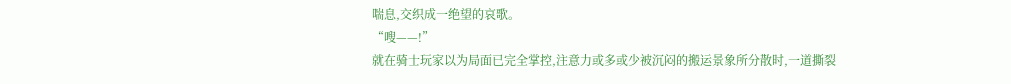喘息,交织成一绝望的哀歌。
“嗖——!”
就在骑士玩家以为局面已完全掌控,注意力或多或少被沉闷的搬运景象所分散时,一道撕裂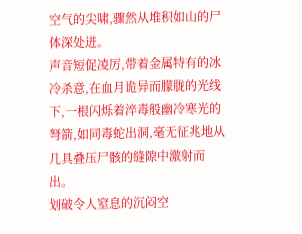空气的尖啸,骤然从堆积如山的尸体深处迸。
声音短促凌厉,带着金属特有的冰冷杀意,在血月诡异而朦胧的光线下,一根闪烁着淬毒般幽冷寒光的弩箭,如同毒蛇出洞,毫无征兆地从几具叠压尸骸的缝隙中激射而出。
划破令人窒息的沉闷空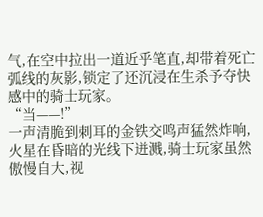气,在空中拉出一道近乎笔直,却带着死亡弧线的灰影,锁定了还沉浸在生杀予夺快感中的骑士玩家。
“当——!”
一声清脆到刺耳的金铁交鸣声猛然炸响,火星在昏暗的光线下迸溅,骑士玩家虽然傲慢自大,视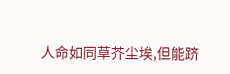人命如同草芥尘埃,但能跻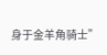身于金羊角骑士”